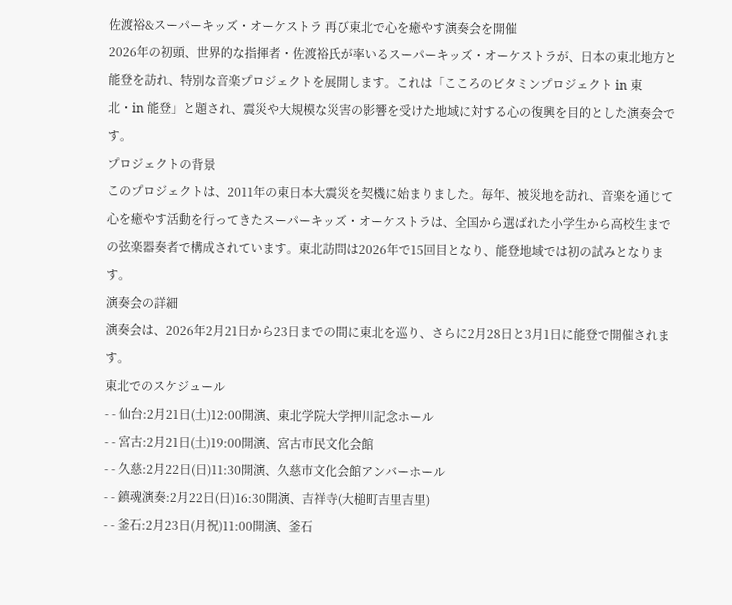佐渡裕&スーパーキッズ・オーケストラ 再び東北で心を癒やす演奏会を開催
2026年の初頭、世界的な指揮者・佐渡裕氏が率いるスーパーキッズ・オーケストラが、日本の東北地方と能登を訪れ、特別な音楽プロジェクトを展開します。これは「こころのビタミンプロジェクト in 東北・in 能登」と題され、震災や大規模な災害の影響を受けた地域に対する心の復興を目的とした演奏会です。
プロジェクトの背景
このプロジェクトは、2011年の東日本大震災を契機に始まりました。毎年、被災地を訪れ、音楽を通じて心を癒やす活動を行ってきたスーパーキッズ・オーケストラは、全国から選ばれた小学生から高校生までの弦楽器奏者で構成されています。東北訪問は2026年で15回目となり、能登地域では初の試みとなります。
演奏会の詳細
演奏会は、2026年2月21日から23日までの間に東北を巡り、さらに2月28日と3月1日に能登で開催されます。
東北でのスケジュール
- - 仙台:2月21日(土)12:00開演、東北学院大学押川記念ホール
- - 宮古:2月21日(土)19:00開演、宮古市民文化会館
- - 久慈:2月22日(日)11:30開演、久慈市文化会館アンバーホール
- - 鎮魂演奏:2月22日(日)16:30開演、吉祥寺(大槌町吉里吉里)
- - 釜石:2月23日(月祝)11:00開演、釜石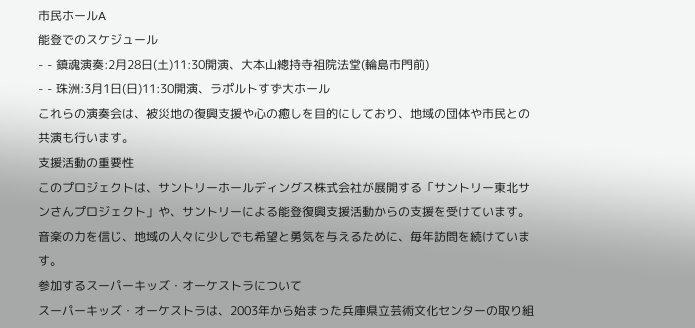市民ホールA
能登でのスケジュール
- - 鎮魂演奏:2月28日(土)11:30開演、大本山總持寺祖院法堂(輪島市門前)
- - 珠洲:3月1日(日)11:30開演、ラポルトすず大ホール
これらの演奏会は、被災地の復興支援や心の癒しを目的にしており、地域の団体や市民との共演も行います。
支援活動の重要性
このプロジェクトは、サントリーホールディングス株式会社が展開する「サントリー東北サンさんプロジェクト」や、サントリーによる能登復興支援活動からの支援を受けています。音楽の力を信じ、地域の人々に少しでも希望と勇気を与えるために、毎年訪問を続けています。
参加するスーパーキッズ・オーケストラについて
スーパーキッズ・オーケストラは、2003年から始まった兵庫県立芸術文化センターの取り組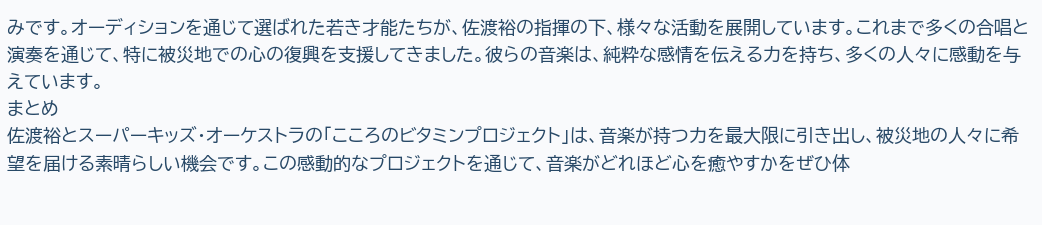みです。オーディションを通じて選ばれた若き才能たちが、佐渡裕の指揮の下、様々な活動を展開しています。これまで多くの合唱と演奏を通じて、特に被災地での心の復興を支援してきました。彼らの音楽は、純粋な感情を伝える力を持ち、多くの人々に感動を与えています。
まとめ
佐渡裕とスーパーキッズ・オーケストラの「こころのビタミンプロジェクト」は、音楽が持つ力を最大限に引き出し、被災地の人々に希望を届ける素晴らしい機会です。この感動的なプロジェクトを通じて、音楽がどれほど心を癒やすかをぜひ体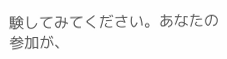験してみてください。あなたの参加が、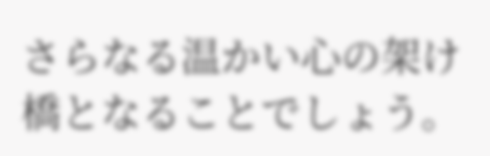さらなる温かい心の架け橋となることでしょう。